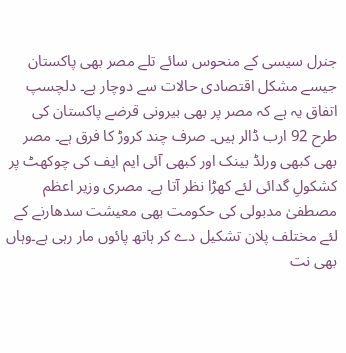جنرل سیسی کے منحوس سائے تلے مصر بھی پاکستان جیسے مشکل اقتصادی حالات سے دوچار ہے۔ دلچسپ اتفاق یہ ہے کہ مصر پر بھی بیرونی قرضے پاکستان کی طرح 92 ارب ڈالر ہیں۔ صرف چند کروڑ کا فرق ہے۔ مصر بھی کبھی ورلڈ بینک اور کبھی آئی ایم ایف کی چوکھٹ پر کشکولِ گدائی لئے کھڑا نظر آتا ہے۔ مصری وزیر اعظم مصطفیٰ مدبولی کی حکومت بھی معیشت سدھارنے کے لئے مختلف پلان تشکیل دے کر ہاتھ پائوں مار رہی ہے۔وہاں بھی نت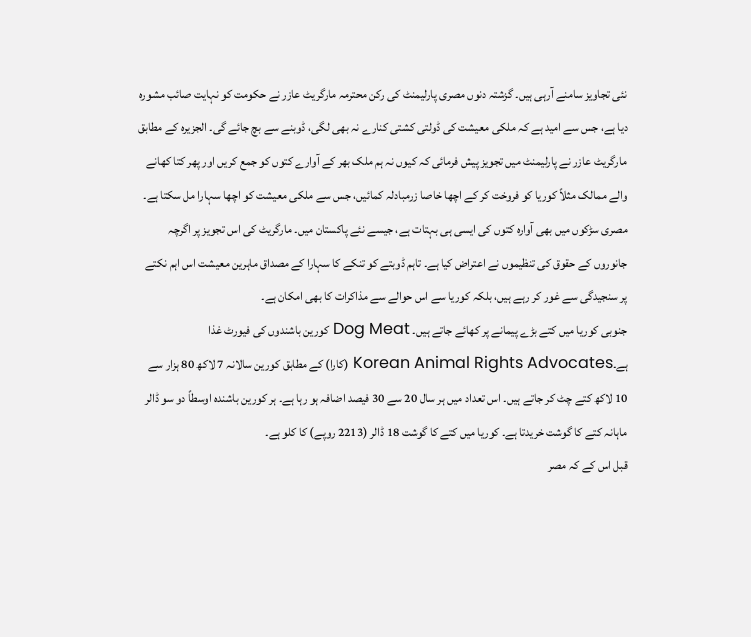نئی تجاویز سامنے آرہی ہیں۔ گزشتہ دنوں مصری پارلیمنٹ کی رکن محترمہ مارگریٹ عازر نے حکومت کو نہایت صائب مشورہ دیا ہے، جس سے امید ہے کہ ملکی معیشت کی ڈولتی کشتی کنارے نہ بھی لگی، ڈوبنے سے بچ جائے گی۔ الجزیرہ کے مطابق مارگریٹ عازر نے پارلیمنٹ میں تجویز پیش فرمائی کہ کیوں نہ ہم ملک بھر کے آوارے کتوں کو جمع کریں اور پھر کتا کھانے والے ممالک مثلاً کوریا کو فروخت کر کے اچھا خاصا زرمبادلہ کمائیں، جس سے ملکی معیشت کو اچھا سہارا مل سکتا ہے۔ مصری سڑکوں میں بھی آوارہ کتوں کی ایسی ہی بہتات ہے، جیسے نئے پاکستان میں۔ مارگریٹ کی اس تجویز پر اگرچہ جانوروں کے حقوق کی تنظیموں نے اعتراض کیا ہے۔ تاہم ڈوبتے کو تنکے کا سہارا کے مصداق ماہرین معیشت اس اہم نکتے پر سنجیدگی سے غور کر رہے ہیں، بلکہ کوریا سے اس حوالے سے مذاکرات کا بھی امکان ہے۔
جنوبی کوریا میں کتے بڑے پیمانے پر کھائے جاتے ہیں۔ Dog Meat کورین باشندوں کی فیورٹ غذا ہے۔Korean Animal Rights Advocates (کارا) کے مطابق کورین سالانہ 7 لاکھ 80 ہزار سے 10 لاکھ کتے چٹ کر جاتے ہیں۔ اس تعداد میں ہر سال 20 سے 30 فیصد اضافہ ہو رہا ہے۔ ہر کورین باشندہ اوسطاً دو سو ڈالر ماہانہ کتے کا گوشت خریدتا ہے۔ کوریا میں کتے کا گوشت 18 ڈالر (2213 روپے) کا کلو ہے۔
قبل اس کے کہ مصر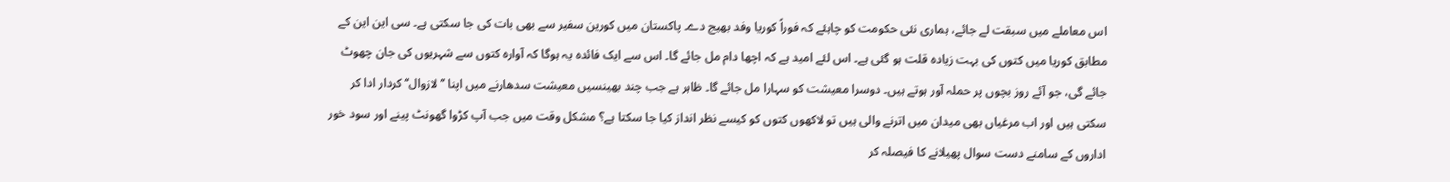اس معاملے میں سبقت لے جائے، ہماری نئی حکومت کو چاہئے کہ فوراً کوریا وفد بھیج دے۔ پاکستان میں کورین سفیر سے بھی بات کی جا سکتی ہے۔ سی این این کے مطابق کوریا میں کتوں کی بہت زیادہ قلت ہو گئی ہے۔ اس لئے امید ہے کہ اچھا دام مل جائے گا۔ اس سے ایک فائدہ یہ ہوگا کہ آوارہ کتوں سے شہریوں کی جان چھوٹ جائے گی، جو آئے روز بچوں پر حملہ آور ہوتے ہیں۔ دوسرا معیشت کو سہارا مل جائے گا۔ ظاہر ہے جب چند بھینسیں معیشت سدھارنے میں اپنا ’’لازوال‘‘ کردار ادا کر سکتی ہیں اور اب مرغیاں بھی میدان میں اترنے والی ہیں تو لاکھوں کتوں کو کیسے نظر انداز کیا جا سکتا ہے؟ مشکل وقت میں جب آپ کڑوا گھونٹ پینے اور سود خور اداروں کے سامنے دست سوال پھیلانے کا فیصلہ کر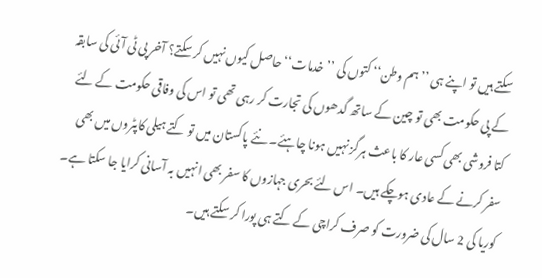سکتے ہیں تو اپنے ہی ’’ہم وطن‘‘ کتوں کی ’’خدمات‘‘ حاصل کیوں نہیں کر سکتے؟ آخر پی ٹی آئی کی سابقہ کے پی حکومت بھی تو چین کے ساتھ گدھوں کی تجارت کر رہی تھی تو اس کی وفاقی حکومت کے لئے کتا فروشی بھی کسی عار کا باعث ہرگز نہیں ہونا چاہئے۔ نئے پاکستان میں تو کتے ہیلی کاپٹروں میں بھی سفر کرنے کے عادی ہوچکے ہیں۔ اس لئے بحری جہازوں کا سفر بھی انہیں بہ آسانی کرایا جا سکتا ہے۔ کوریا کی 2 سال کی ضرورت کو صرف کراچی کے کتے ہی پورا کر سکتے ہیں۔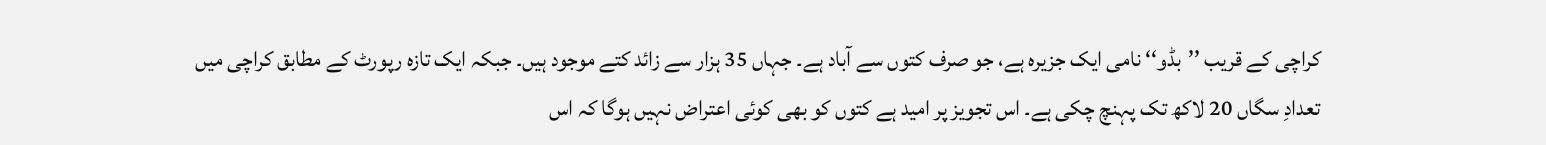کراچی کے قریب ’’بڈو‘‘ نامی ایک جزیرہ ہے، جو صرف کتوں سے آباد ہے۔ جہاں 35 ہزار سے زائد کتے موجود ہیں۔ جبکہ ایک تازہ رپورٹ کے مطابق کراچی میں تعدادِ سگاں 20 لاکھ تک پہنچ چکی ہے۔ اس تجویز پر امید ہے کتوں کو بھی کوئی اعتراض نہیں ہوگا کہ اس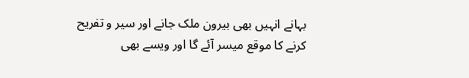بہانے انہیں بھی بیرون ملک جانے اور سیر و تفریح کرنے کا موقع میسر آئے گا اور ویسے بھی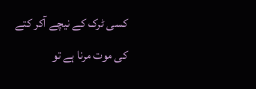کسی ٹرک کے نیچے آکر کتے کی موت مرنا ہے تو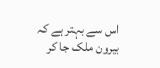اس سے بہتر ہے کہ بیرون ملک جا کر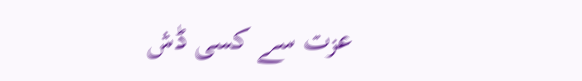عزت سے کسی ڈش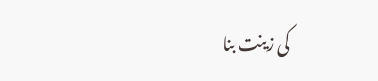کی زینت بنا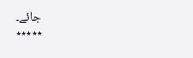جائے۔
٭٭٭٭٭